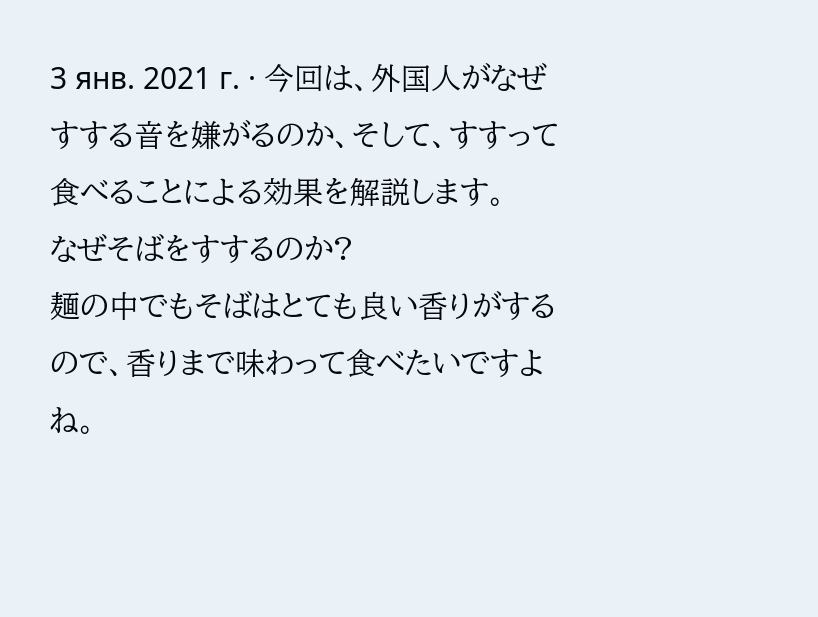3 янв. 2021 г. · 今回は、外国人がなぜすする音を嫌がるのか、そして、すすって食べることによる効果を解説します。
なぜそばをすするのか?
麺の中でもそばはとても良い香りがするので、香りまで味わって食べたいですよね。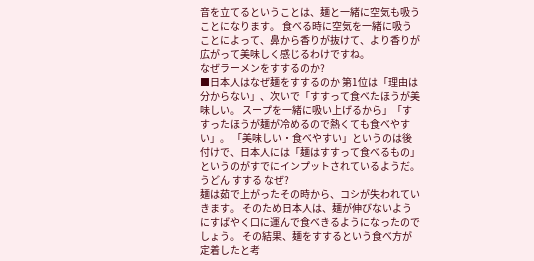音を立てるということは、麺と一緒に空気も吸うことになります。 食べる時に空気を一緒に吸うことによって、鼻から香りが抜けて、より香りが広がって美味しく感じるわけですね。
なぜラーメンをすするのか?
■日本人はなぜ麺をすするのか 第1位は「理由は分からない」、次いで「すすって食べたほうが美味しい。 スープを一緒に吸い上げるから」「すすったほうが麺が冷めるので熱くても食べやすい」。 「美味しい・食べやすい」というのは後付けで、日本人には「麺はすすって食べるもの」というのがすでにインプットされているようだ。
うどん すする なぜ?
麺は茹で上がったその時から、コシが失われていきます。 そのため日本人は、麺が伸びないようにすばやく口に運んで食べきるようになったのでしょう。 その結果、麺をすするという食べ方が定着したと考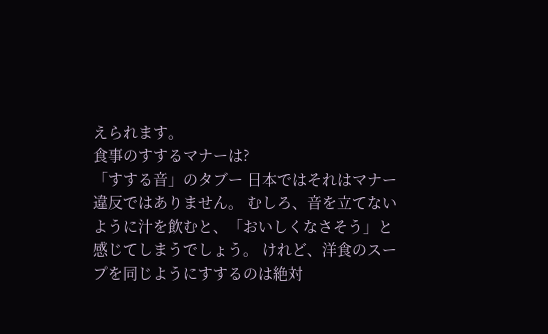えられます。
食事のすするマナーは?
「すする音」のタブー 日本ではそれはマナー違反ではありません。 むしろ、音を立てないように汁を飲むと、「おいしくなさそう」と感じてしまうでしょう。 けれど、洋食のスープを同じようにすするのは絶対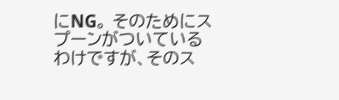にNG。 そのためにスプーンがついているわけですが、そのス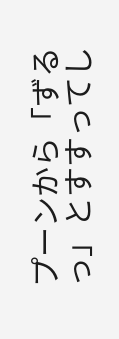プーンから「ずるっ」とすすってし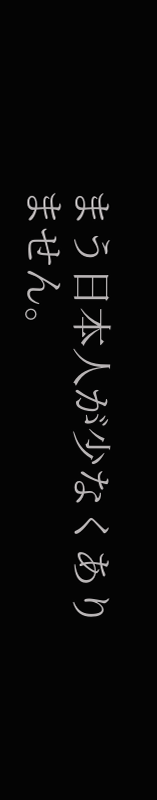まう日本人が少なくありません。